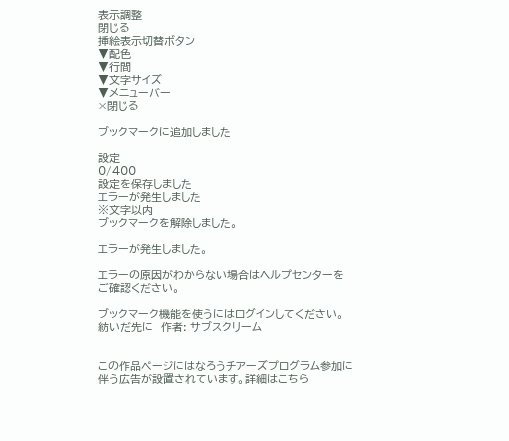表示調整
閉じる
挿絵表示切替ボタン
▼配色
▼行間
▼文字サイズ
▼メニューバー
×閉じる

ブックマークに追加しました

設定
0/400
設定を保存しました
エラーが発生しました
※文字以内
ブックマークを解除しました。

エラーが発生しました。

エラーの原因がわからない場合はヘルプセンターをご確認ください。

ブックマーク機能を使うにはログインしてください。
紡いだ先に  作者: サブスクリーム


この作品ページにはなろうチアーズプログラム参加に伴う広告が設置されています。詳細はこちら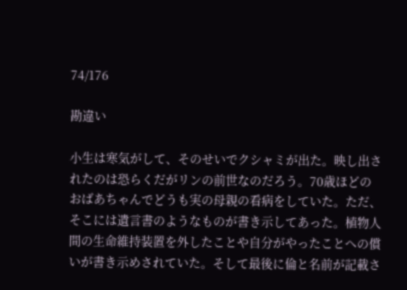74/176

勘違い

小生は寒気がして、そのせいでクシャミが出た。映し出されたのは恐らくだがリンの前世なのだろう。70歳ほどのおばあちゃんでどうも実の母親の看病をしていた。ただ、そこには遺言書のようなものが書き示してあった。植物人間の生命維持装置を外したことや自分がやったことへの償いが書き示めされていた。そして最後に倫と名前が記載さ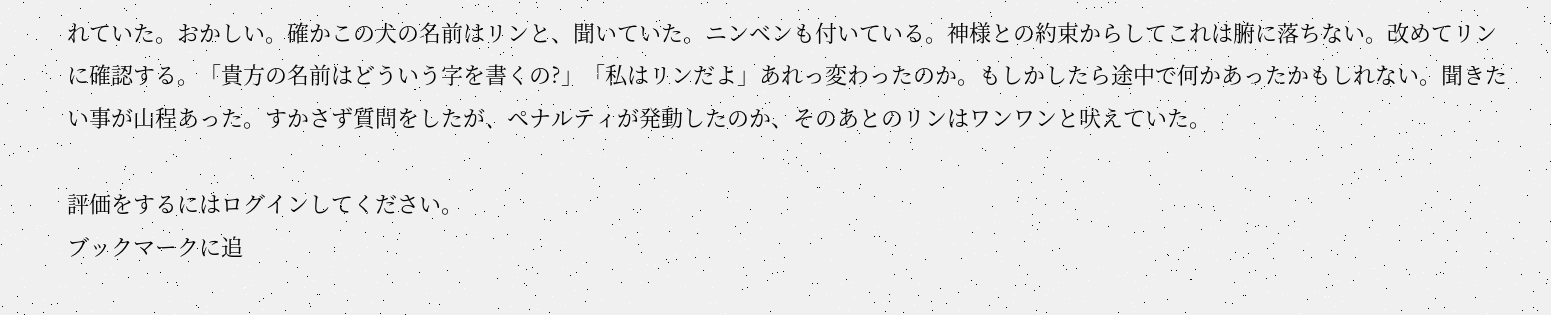れていた。おかしい。確かこの犬の名前はリンと、聞いていた。ニンベンも付いている。神様との約束からしてこれは腑に落ちない。改めてリンに確認する。「貴方の名前はどういう字を書くの?」「私はリンだよ」あれっ変わったのか。もしかしたら途中で何かあったかもしれない。聞きたい事が山程あった。すかさず質問をしたが、ペナルティが発動したのか、そのあとのリンはワンワンと吠えていた。

評価をするにはログインしてください。
ブックマークに追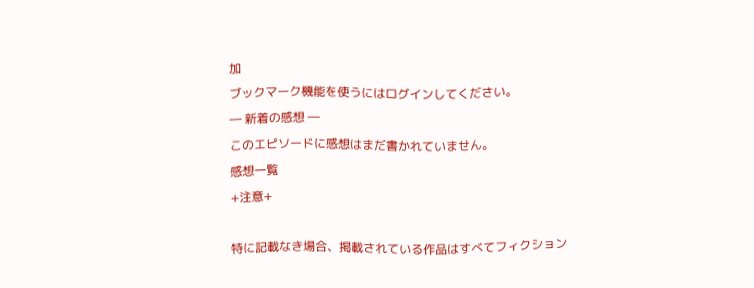加
ブックマーク機能を使うにはログインしてください。
― 新着の感想 ―
このエピソードに感想はまだ書かれていません。
感想一覧
+注意+

特に記載なき場合、掲載されている作品はすべてフィクション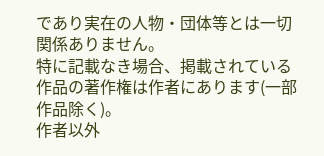であり実在の人物・団体等とは一切関係ありません。
特に記載なき場合、掲載されている作品の著作権は作者にあります(一部作品除く)。
作者以外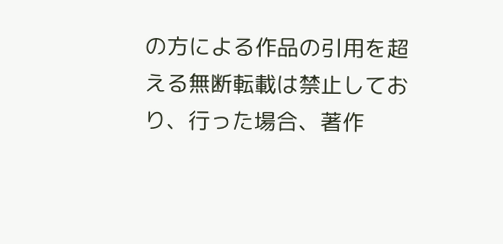の方による作品の引用を超える無断転載は禁止しており、行った場合、著作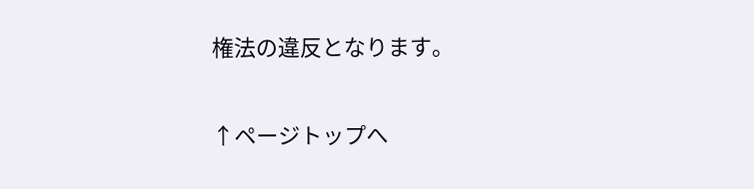権法の違反となります。

↑ページトップへ